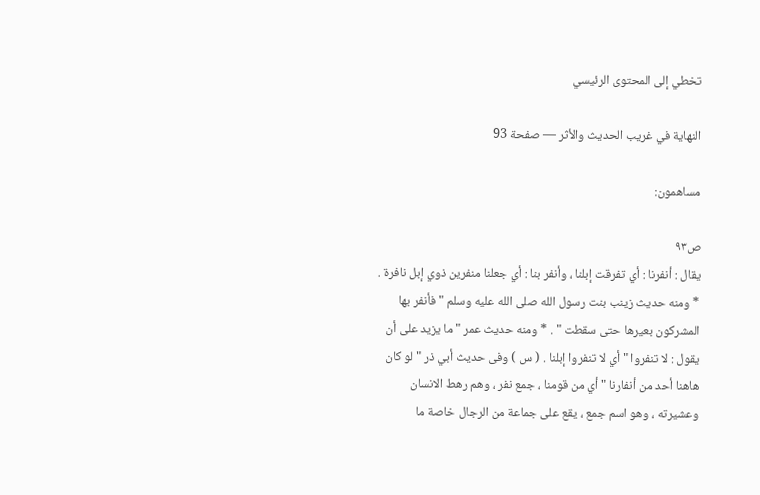تخطي إلى المحتوى الرئيسي

النهاية في غريب الحديث والأثر — صفحة 93

مساهمون:

ص٩٣
يقال : أنفرنا : أي تفرقت إبلنا ، وأنفر بنا : أي جعلنا منفرين ذوي إبل نافرة . * ومنه حديث زينب بنت رسول الله صلى الله عليه وسلم " فأنفر بها المشركون بعيرها حتى سقطت " . * ومنه حديث عمر " ما يزيد على أن يقول : لا تنفروا " أي لا تنفروا إبلنا . ( س ) وفى حديث أبي ذر " لو كان هاهنا أحد من أنفارنا " أي من قومنا ، جمع نفر ، وهم رهط الانسان وعشيرته ، وهو اسم جمع ، يقع على جماعة من الرجال خاصة ما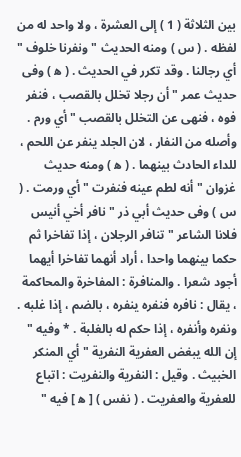بين الثلاثة ( 1 ) إلى العشرة ، ولا واحد له من لفظه . ( س ) ومنه الحديث " ونفرنا خلوف " أي رجالنا . وقد تكرر في الحديث . ( ه‍ ) وفى حديث عمر " أن رجلا تخلل بالقصب ، فنفر فوه ، فنهى عن التخلل بالقصب " أي ورم . وأصله من النفار ، لان الجلد ينفر عن اللحم ، للداء الحادث بينهما . ( ه‍ ) ومنه حديث غزوان " أنه لطم عينه فنفرت " أي ورمت . ( س ) وفى حديث أبي ذر " نافر أخي أنيس فلانا الشاعر " تنافر الرجلان ، إذا تفاخرا ثم حكما بينهما واحدا ، أراد أنهما تفاخرا أيهما أجود شعرا . والمنافرة : المفاخرة والمحاكمة ، يقال : نافره فنفره ينفره ، بالضم ، إذا غلبه . ونفره وأنفره ، إذا حكم له بالغلبة . * وفيه " إن الله يبغض العفرية النفرية " أي المنكر الخبيث . وقيل : النفرية والنفريت : اتباع للعفرية والعفريت . ( نفس ) [ ه‍ ] فيه "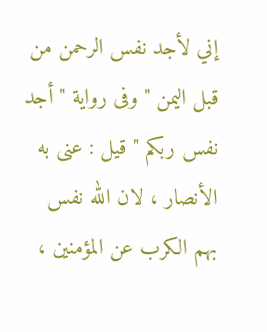إني لأجد نفس الرحمن من قبل اليمن " وفى رواية " أجد نفس ربكم " قيل : عنى به الأنصار ، لان الله نفس بهم الكرب عن المؤمنين ،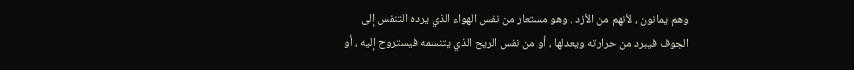وهم يمانون ، لأنهم من الأزد . وهو مستعار من نفس الهواء الذي يرده التنفس إلى الجوف فيبرد من حرارته ويعدلها ، أو من نفس الريح الذي يتنسمه فيستروح إليه ، أو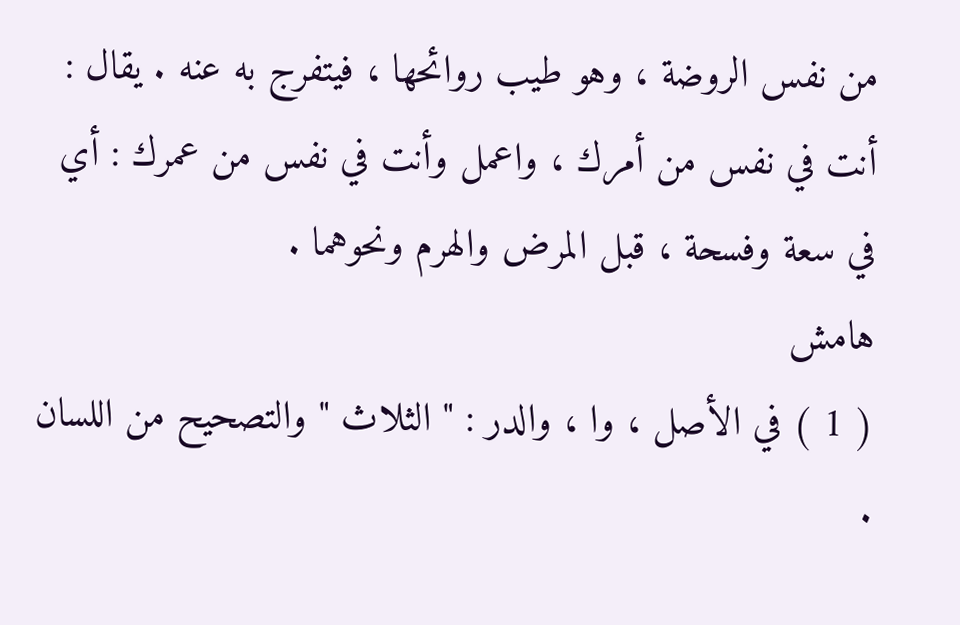من نفس الروضة ، وهو طيب روائحها ، فيتفرج به عنه . يقال : أنت في نفس من أمرك ، واعمل وأنت في نفس من عمرك : أي في سعة وفسحة ، قبل المرض والهرم ونحوهما .
هامش
( 1 ) في الأصل ، وا ، والدر : " الثلاث " والتصحيح من اللسان .